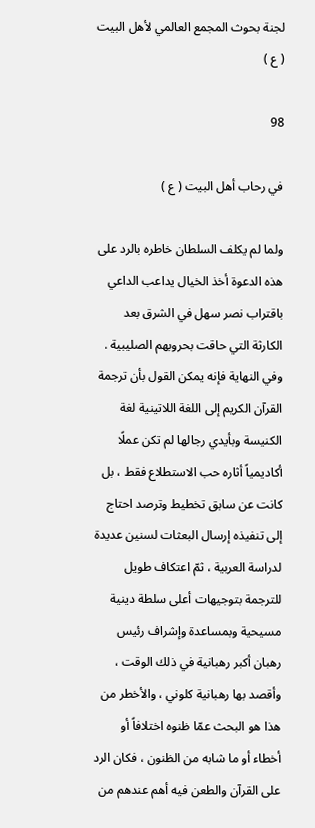لجنة بحوث المجمع العالمي لأهل البيت ( ع )

98

في رحاب أهل البيت ( ع )

ولما لم يكلف السلطان خاطره بالرد على هذه الدعوة أخذ الخيال يداعب الداعي باقتراب نصر سهل في الشرق بعد الكارثة التي حاقت بحروبهم الصليبية . وفي النهاية فإنه يمكن القول بأن ترجمة القرآن الكريم إلى اللغة اللاتينية لغة الكنيسة وبأيدي رجالها لم تكن عملًا أكاديمياً أثاره حب الاستطلاع فقط ، بل كانت عن سابق تخطيط وترصد احتاج إلى تنفيذه إرسال البعثات لسنين عديدة لدراسة العربية ، ثمّ اعتكاف طويل للترجمة بتوجيهات أعلى سلطة دينية مسيحية وبمساعدة وإشراف رئيس رهبان أكبر رهبانية في ذلك الوقت ، وأقصد بها رهبانية كلوني ، والأخطر من هذا هو البحث عمّا ظنوه اختلافاً أو أخطاء أو ما شابه من الظنون ، فكان الرد على القرآن والطعن فيه أهم عندهم من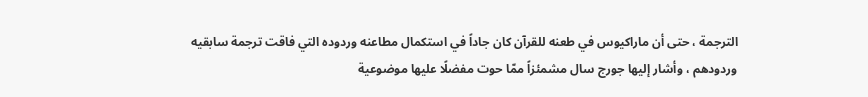الترجمة ، حتى أن ماراكيوس في طعنه للقرآن كان جاداً في استكمال مطاعنه وردوده التي فاقت ترجمة سابقيه وردودهم ، وأشار إليها جورج سال مشمئزاً ممّا حوت مفضلًا عليها موضوعية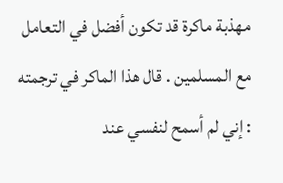مهذبة ماكرة قد تكون أفضل في التعامل مع المسلمين . قال هذا الماكر في ترجمته : إني لم أسمح لنفسي عند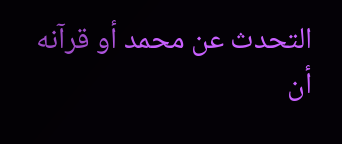التحدث عن محمد أو قرآنه أن